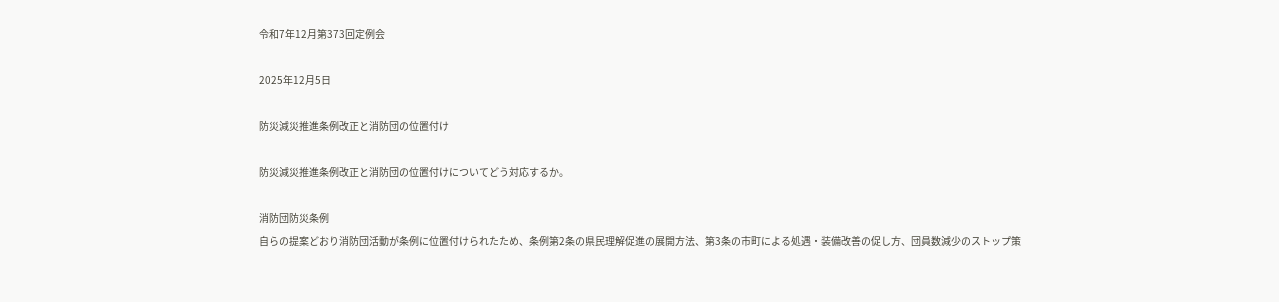令和7年12月第373回定例会

2025年12月5日

防災減災推進条例改正と消防団の位置付け

防災減災推進条例改正と消防団の位置付けについてどう対応するか。

消防団防災条例
自らの提案どおり消防団活動が条例に位置付けられたため、条例第2条の県民理解促進の展開方法、第3条の市町による処遇・装備改善の促し方、団員数減少のストップ策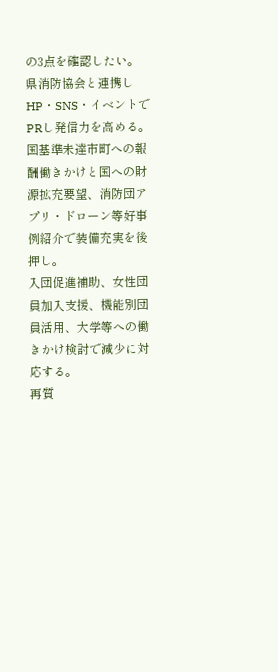の3点を確認したい。
県消防協会と連携しHP・SNS・イベントでPRし発信力を高める。
国基準未達市町への報酬働きかけと国への財源拡充要望、消防団アプリ・ドローン等好事例紹介で装備充実を後押し。
入団促進補助、女性団員加入支援、機能別団員活用、大学等への働きかけ検討で減少に対応する。
再質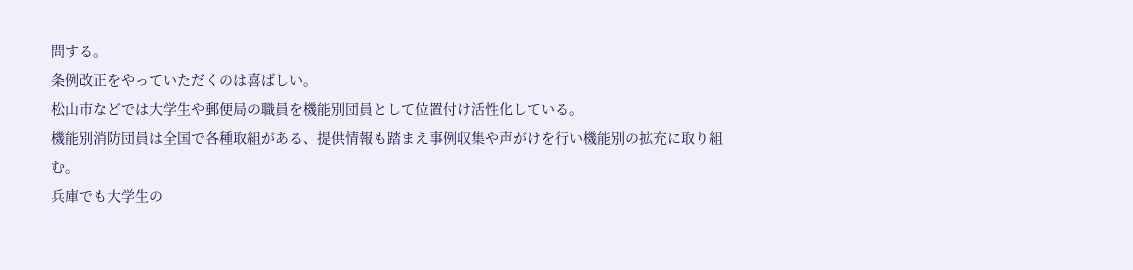問する。
条例改正をやっていただくのは喜ばしい。
松山市などでは大学生や郵便局の職員を機能別団員として位置付け活性化している。
機能別消防団員は全国で各種取組がある、提供情報も踏まえ事例収集や声がけを行い機能別の拡充に取り組む。
兵庫でも大学生の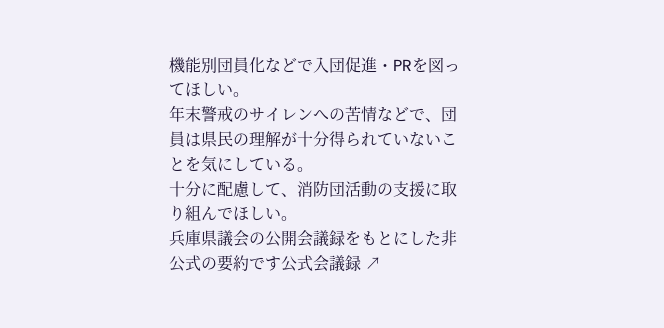機能別団員化などで入団促進・PRを図ってほしい。
年末警戒のサイレンへの苦情などで、団員は県民の理解が十分得られていないことを気にしている。
十分に配慮して、消防団活動の支援に取り組んでほしい。
兵庫県議会の公開会議録をもとにした非公式の要約です公式会議録 ↗